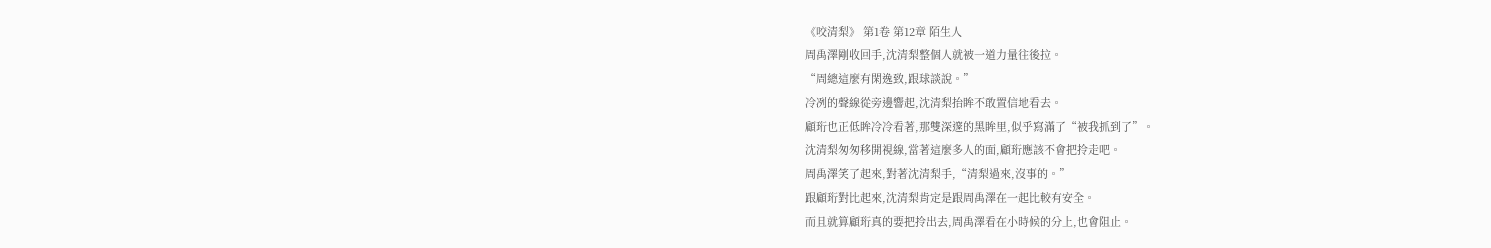《咬清梨》 第1卷 第12章 陌生人
周禹澤剛收回手,沈清梨整個人就被一道力量往後拉。
“周總這麼有閑逸致,跟球談說。”
冷冽的聲線從旁邊響起,沈清梨抬眸不敢置信地看去。
顧珩也正低眸冷冷看著,那雙深邃的黑眸里,似乎寫滿了“被我抓到了”。
沈清梨匆匆移開視線,當著這麼多人的面,顧珩應該不會把拎走吧。
周禹澤笑了起來,對著沈清梨手,“清梨過來,沒事的。”
跟顧珩對比起來,沈清梨肯定是跟周禹澤在一起比較有安全。
而且就算顧珩真的要把拎出去,周禹澤看在小時候的分上,也會阻止。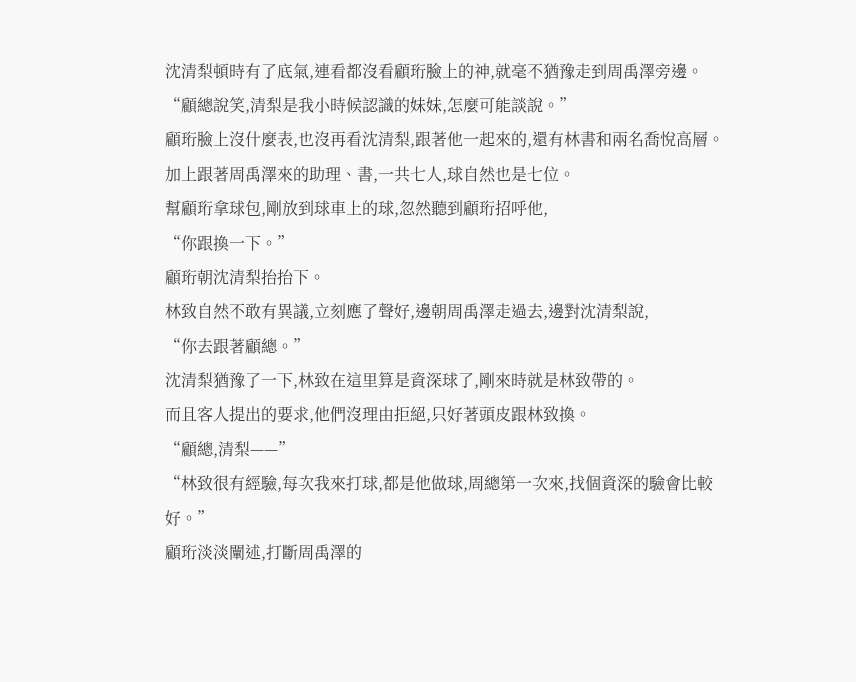沈清梨頓時有了底氣,連看都沒看顧珩臉上的神,就毫不猶豫走到周禹澤旁邊。
“顧總說笑,清梨是我小時候認識的妹妹,怎麼可能談說。”
顧珩臉上沒什麼表,也沒再看沈清梨,跟著他一起來的,還有林書和兩名喬悅高層。
加上跟著周禹澤來的助理、書,一共七人,球自然也是七位。
幫顧珩拿球包,剛放到球車上的球,忽然聽到顧珩招呼他,
“你跟換一下。”
顧珩朝沈清梨抬抬下。
林致自然不敢有異議,立刻應了聲好,邊朝周禹澤走過去,邊對沈清梨說,
“你去跟著顧總。”
沈清梨猶豫了一下,林致在這里算是資深球了,剛來時就是林致帶的。
而且客人提出的要求,他們沒理由拒絕,只好著頭皮跟林致換。
“顧總,清梨——”
“林致很有經驗,每次我來打球,都是他做球,周總第一次來,找個資深的驗會比較好。”
顧珩淡淡闡述,打斷周禹澤的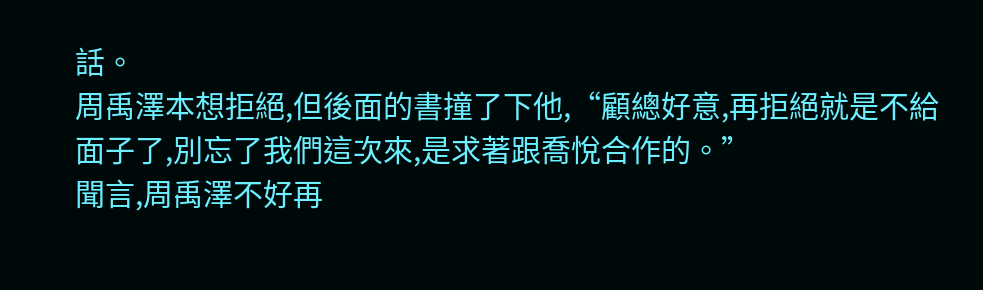話。
周禹澤本想拒絕,但後面的書撞了下他,“顧總好意,再拒絕就是不給面子了,別忘了我們這次來,是求著跟喬悅合作的。”
聞言,周禹澤不好再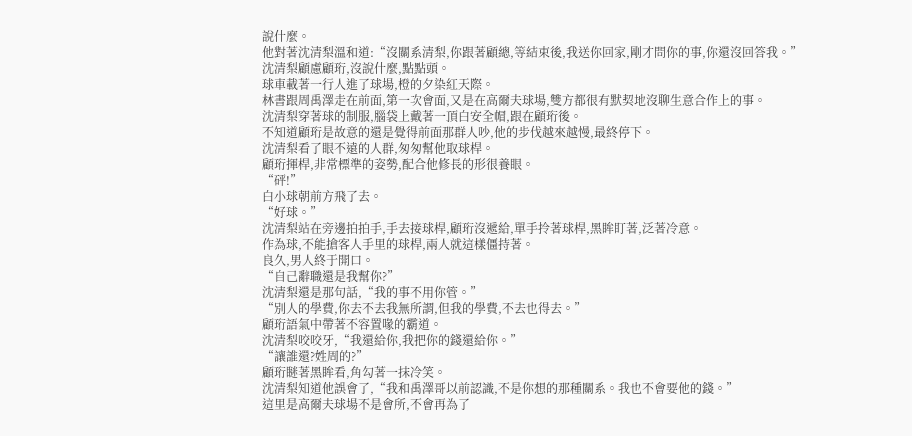說什麼。
他對著沈清梨溫和道:“沒關系清梨,你跟著顧總,等結束後,我送你回家,剛才問你的事,你還沒回答我。”
沈清梨顧慮顧珩,沒說什麼,點點頭。
球車載著一行人進了球場,橙的夕染紅天際。
林書跟周禹澤走在前面,第一次會面,又是在高爾夫球場,雙方都很有默契地沒聊生意合作上的事。
沈清梨穿著球的制服,腦袋上戴著一頂白安全帽,跟在顧珩後。
不知道顧珩是故意的還是覺得前面那群人吵,他的步伐越來越慢,最終停下。
沈清梨看了眼不遠的人群,匆匆幫他取球桿。
顧珩揮桿,非常標準的姿勢,配合他修長的形很養眼。
“砰!”
白小球朝前方飛了去。
“好球。”
沈清梨站在旁邊拍拍手,手去接球桿,顧珩沒遞給,單手拎著球桿,黑眸盯著,泛著冷意。
作為球,不能搶客人手里的球桿,兩人就這樣僵持著。
良久,男人終于開口。
“自己辭職還是我幫你?”
沈清梨還是那句話,“我的事不用你管。”
“別人的學費,你去不去我無所謂,但我的學費,不去也得去。”
顧珩語氣中帶著不容置喙的霸道。
沈清梨咬咬牙,“我還給你,我把你的錢還給你。”
“讓誰還?姓周的?”
顧珩瞇著黑眸看,角勾著一抹冷笑。
沈清梨知道他誤會了,“我和禹澤哥以前認識,不是你想的那種關系。我也不會要他的錢。”
這里是高爾夫球場不是會所,不會再為了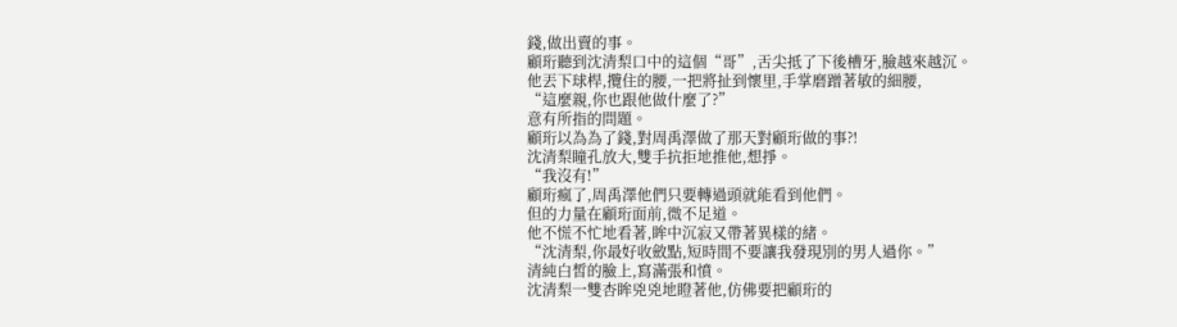錢,做出賣的事。
顧珩聽到沈清梨口中的這個“哥”,舌尖抵了下後槽牙,臉越來越沉。
他丟下球桿,攬住的腰,一把將扯到懷里,手掌磨蹭著敏的細腰,
“這麼親,你也跟他做什麼了?”
意有所指的問題。
顧珩以為為了錢,對周禹澤做了那天對顧珩做的事?!
沈清梨瞳孔放大,雙手抗拒地推他,想掙。
“我沒有!”
顧珩瘋了,周禹澤他們只要轉過頭就能看到他們。
但的力量在顧珩面前,微不足道。
他不慌不忙地看著,眸中沉寂又帶著異樣的緒。
“沈清梨,你最好收斂點,短時間不要讓我發現別的男人過你。”
清純白皙的臉上,寫滿張和憤。
沈清梨一雙杏眸兇兇地瞪著他,仿佛要把顧珩的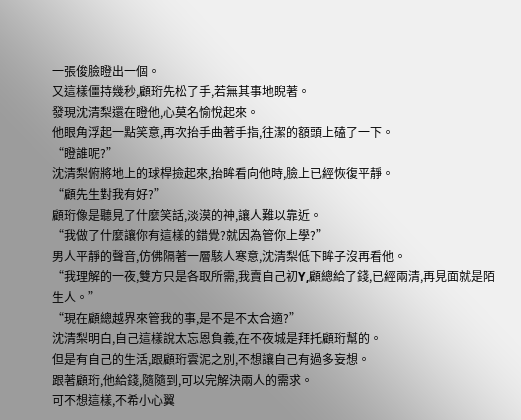一張俊臉瞪出一個。
又這樣僵持幾秒,顧珩先松了手,若無其事地睨著。
發現沈清梨還在瞪他,心莫名愉悅起來。
他眼角浮起一點笑意,再次抬手曲著手指,往潔的額頭上磕了一下。
“瞪誰呢?”
沈清梨俯將地上的球桿撿起來,抬眸看向他時,臉上已經恢復平靜。
“顧先生對我有好?”
顧珩像是聽見了什麼笑話,淡漠的神,讓人難以靠近。
“我做了什麼讓你有這樣的錯覺?就因為管你上學?”
男人平靜的聲音,仿佛隔著一層駭人寒意,沈清梨低下眸子沒再看他。
“我理解的一夜,雙方只是各取所需,我賣自己初Y,顧總給了錢,已經兩清,再見面就是陌生人。”
“現在顧總越界來管我的事,是不是不太合適?”
沈清梨明白,自己這樣說太忘恩負義,在不夜城是拜托顧珩幫的。
但是有自己的生活,跟顧珩雲泥之別,不想讓自己有過多妄想。
跟著顧珩,他給錢,隨隨到,可以完解決兩人的需求。
可不想這樣,不希小心翼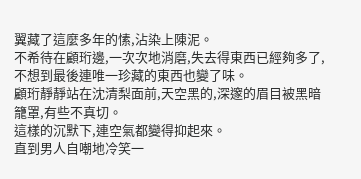翼藏了這麼多年的愫,沾染上陳泥。
不希待在顧珩邊,一次次地消磨,失去得東西已經夠多了,不想到最後連唯一珍藏的東西也變了味。
顧珩靜靜站在沈清梨面前,天空黑的,深邃的眉目被黑暗籠罩,有些不真切。
這樣的沉默下,連空氣都變得抑起來。
直到男人自嘲地冷笑一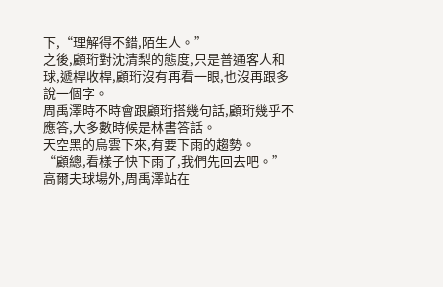下,“理解得不錯,陌生人。”
之後,顧珩對沈清梨的態度,只是普通客人和球,遞桿收桿,顧珩沒有再看一眼,也沒再跟多說一個字。
周禹澤時不時會跟顧珩搭幾句話,顧珩幾乎不應答,大多數時候是林書答話。
天空黑的烏雲下來,有要下雨的趨勢。
“顧總,看樣子快下雨了,我們先回去吧。”
高爾夫球場外,周禹澤站在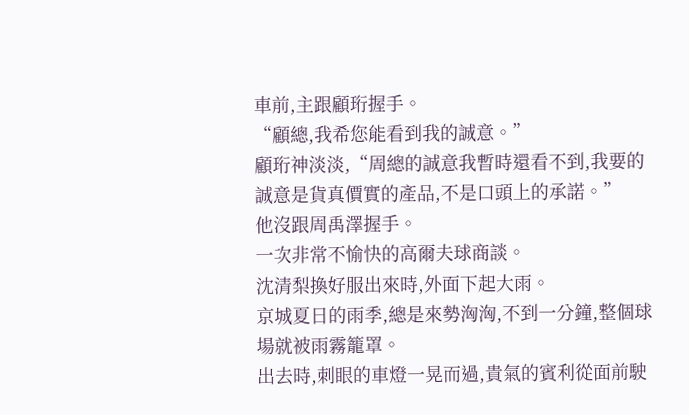車前,主跟顧珩握手。
“顧總,我希您能看到我的誠意。”
顧珩神淡淡,“周總的誠意我暫時還看不到,我要的誠意是貨真價實的產品,不是口頭上的承諾。”
他沒跟周禹澤握手。
一次非常不愉快的高爾夫球商談。
沈清梨換好服出來時,外面下起大雨。
京城夏日的雨季,總是來勢洶洶,不到一分鐘,整個球場就被雨霧籠罩。
出去時,刺眼的車燈一晃而過,貴氣的賓利從面前駛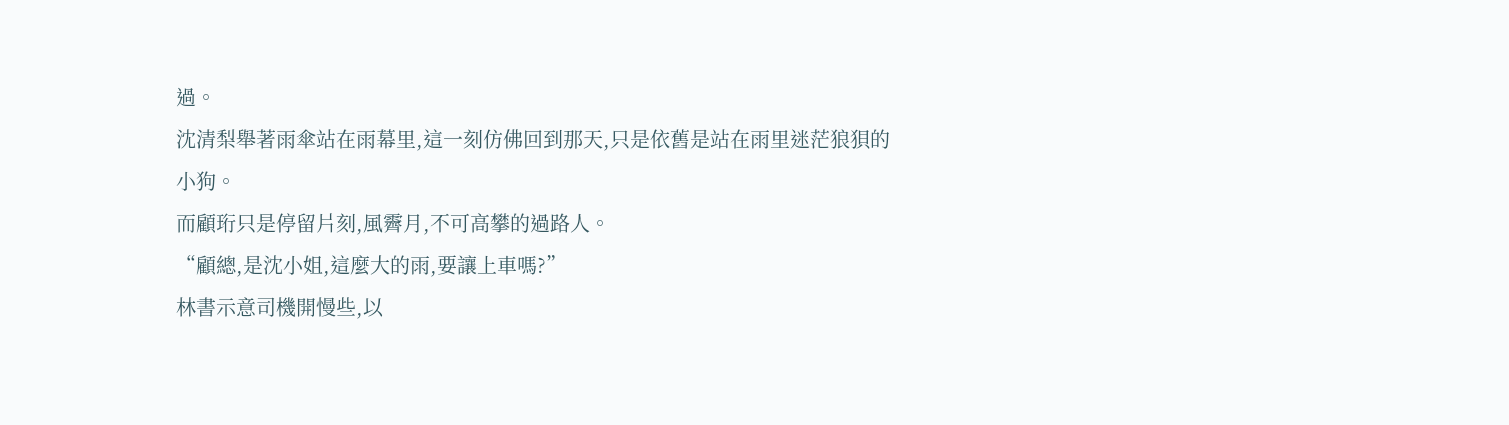過。
沈清梨舉著雨傘站在雨幕里,這一刻仿佛回到那天,只是依舊是站在雨里迷茫狼狽的小狗。
而顧珩只是停留片刻,風霽月,不可高攀的過路人。
“顧總,是沈小姐,這麼大的雨,要讓上車嗎?”
林書示意司機開慢些,以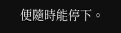便隨時能停下。